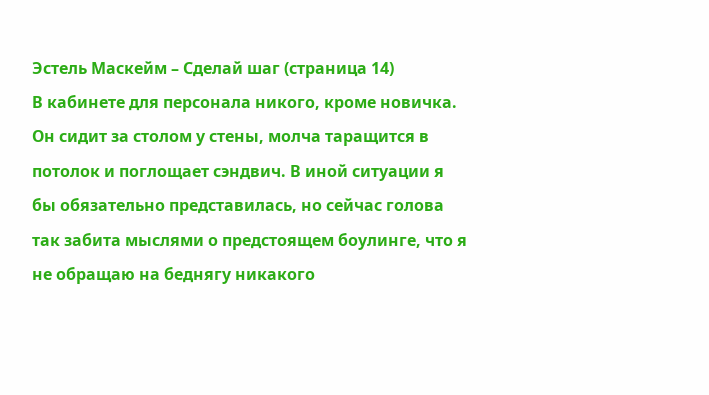Эстель Маскейм – Сделай шаг (страница 14)
В кабинете для персонала никого, кроме новичка. Он сидит за столом у стены, молча таращится в потолок и поглощает сэндвич. В иной ситуации я бы обязательно представилась, но сейчас голова так забита мыслями о предстоящем боулинге, что я не обращаю на беднягу никакого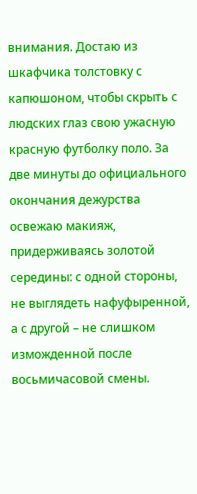внимания. Достаю из шкафчика толстовку с капюшоном, чтобы скрыть с людских глаз свою ужасную красную футболку поло. За две минуты до официального окончания дежурства освежаю макияж, придерживаясь золотой середины: с одной стороны, не выглядеть нафуфыренной, а с другой – не слишком изможденной после восьмичасовой смены.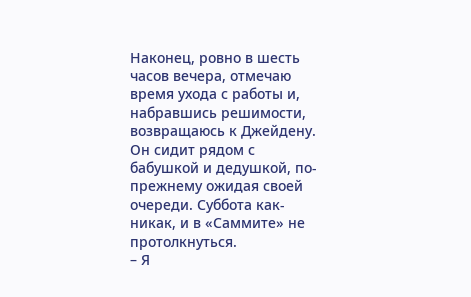Наконец, ровно в шесть часов вечера, отмечаю время ухода с работы и, набравшись решимости, возвращаюсь к Джейдену.
Он сидит рядом с бабушкой и дедушкой, по-прежнему ожидая своей очереди. Суббота как-никак, и в «Саммите» не протолкнуться.
– Я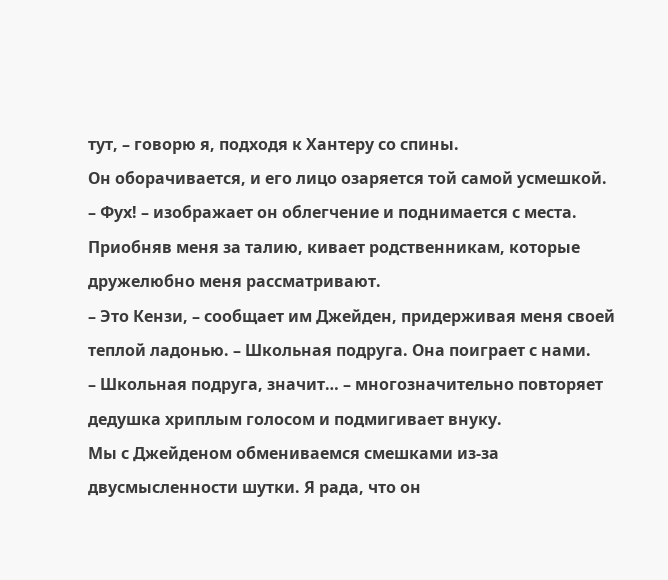тут, – говорю я, подходя к Хантеру со спины.
Он оборачивается, и его лицо озаряется той самой усмешкой.
– Фух! – изображает он облегчение и поднимается с места.
Приобняв меня за талию, кивает родственникам, которые дружелюбно меня рассматривают.
– Это Кензи, – сообщает им Джейден, придерживая меня своей теплой ладонью. – Школьная подруга. Она поиграет с нами.
– Школьная подруга, значит… – многозначительно повторяет дедушка хриплым голосом и подмигивает внуку.
Мы с Джейденом обмениваемся смешками из-за двусмысленности шутки. Я рада, что он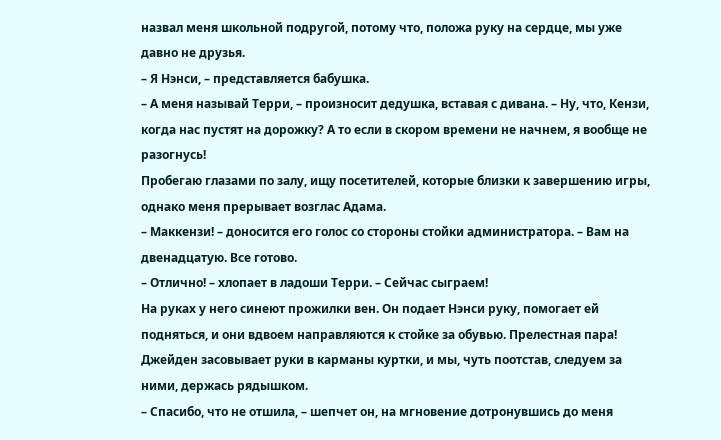назвал меня школьной подругой, потому что, положа руку на сердце, мы уже давно не друзья.
– Я Нэнси, – представляется бабушка.
– А меня называй Терри, – произносит дедушка, вставая с дивана. – Ну, что, Кензи, когда нас пустят на дорожку? А то если в скором времени не начнем, я вообще не разогнусь!
Пробегаю глазами по залу, ищу посетителей, которые близки к завершению игры, однако меня прерывает возглас Адама.
– Маккензи! – доносится его голос со стороны стойки администратора. – Вам на двенадцатую. Все готово.
– Отлично! – хлопает в ладоши Терри. – Сейчас сыграем!
На руках у него синеют прожилки вен. Он подает Нэнси руку, помогает ей подняться, и они вдвоем направляются к стойке за обувью. Прелестная пара!
Джейден засовывает руки в карманы куртки, и мы, чуть поотстав, следуем за ними, держась рядышком.
– Спасибо, что не отшила, – шепчет он, на мгновение дотронувшись до меня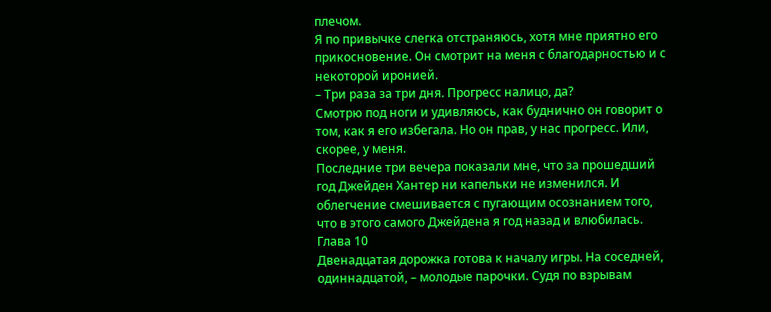плечом.
Я по привычке слегка отстраняюсь, хотя мне приятно его прикосновение. Он смотрит на меня с благодарностью и с некоторой иронией.
– Три раза за три дня. Прогресс налицо, да?
Смотрю под ноги и удивляюсь, как буднично он говорит о том, как я его избегала. Но он прав, у нас прогресс. Или, скорее, у меня.
Последние три вечера показали мне, что за прошедший год Джейден Хантер ни капельки не изменился. И облегчение смешивается с пугающим осознанием того, что в этого самого Джейдена я год назад и влюбилась.
Глава 10
Двенадцатая дорожка готова к началу игры. На соседней, одиннадцатой, – молодые парочки. Судя по взрывам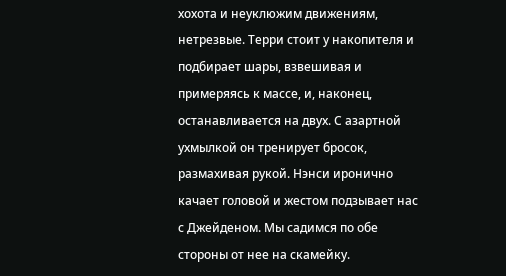хохота и неуклюжим движениям, нетрезвые. Терри стоит у накопителя и подбирает шары, взвешивая и примеряясь к массе, и, наконец, останавливается на двух. С азартной ухмылкой он тренирует бросок, размахивая рукой. Нэнси иронично качает головой и жестом подзывает нас с Джейденом. Мы садимся по обе стороны от нее на скамейку.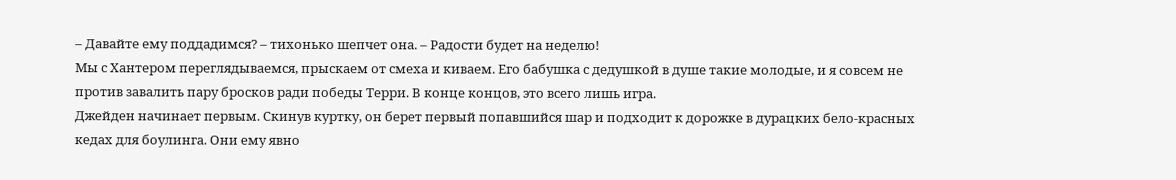– Давайте ему поддадимся? – тихонько шепчет она. – Радости будет на неделю!
Мы с Хантером переглядываемся, прыскаем от смеха и киваем. Его бабушка с дедушкой в душе такие молодые, и я совсем не против завалить пару бросков ради победы Терри. В конце концов, это всего лишь игра.
Джейден начинает первым. Скинув куртку, он берет первый попавшийся шар и подходит к дорожке в дурацких бело-красных кедах для боулинга. Они ему явно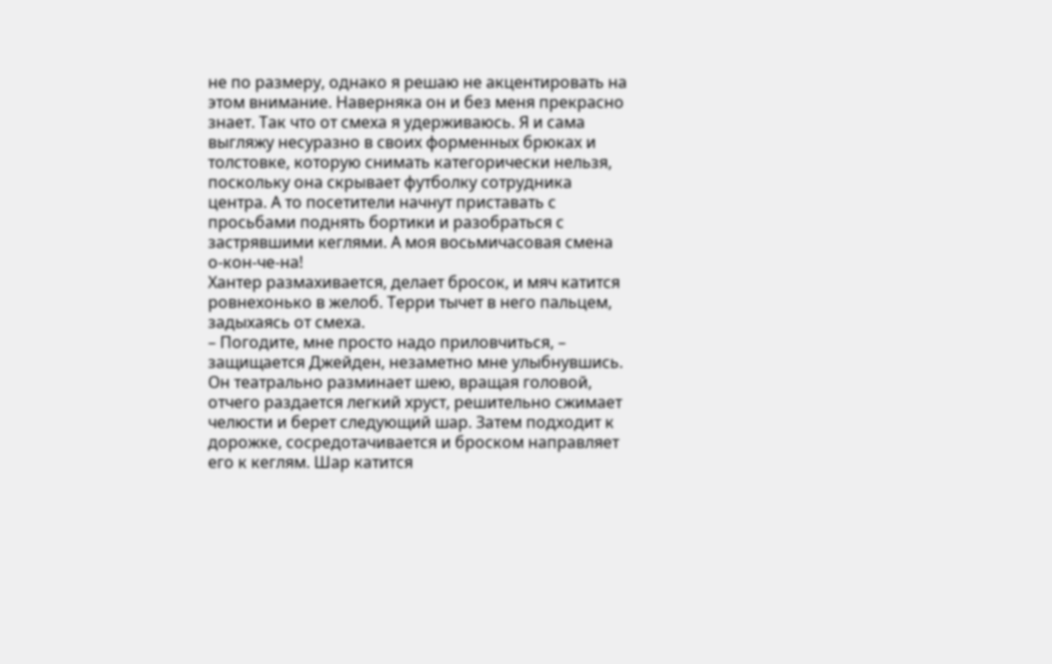не по размеру, однако я решаю не акцентировать на этом внимание. Наверняка он и без меня прекрасно знает. Так что от смеха я удерживаюсь. Я и сама выгляжу несуразно в своих форменных брюках и толстовке, которую снимать категорически нельзя, поскольку она скрывает футболку сотрудника центра. А то посетители начнут приставать с просьбами поднять бортики и разобраться с застрявшими кеглями. А моя восьмичасовая смена о-кон-че-на!
Хантер размахивается, делает бросок, и мяч катится ровнехонько в желоб. Терри тычет в него пальцем, задыхаясь от смеха.
– Погодите, мне просто надо приловчиться, – защищается Джейден, незаметно мне улыбнувшись.
Он театрально разминает шею, вращая головой, отчего раздается легкий хруст, решительно сжимает челюсти и берет следующий шар. Затем подходит к дорожке, сосредотачивается и броском направляет его к кеглям. Шар катится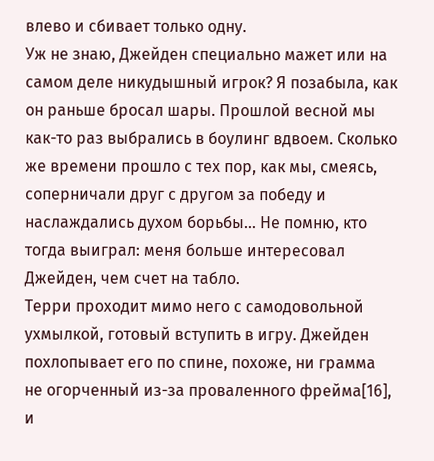влево и сбивает только одну.
Уж не знаю, Джейден специально мажет или на самом деле никудышный игрок? Я позабыла, как он раньше бросал шары. Прошлой весной мы как-то раз выбрались в боулинг вдвоем. Сколько же времени прошло с тех пор, как мы, смеясь, соперничали друг с другом за победу и наслаждались духом борьбы… Не помню, кто тогда выиграл: меня больше интересовал Джейден, чем счет на табло.
Терри проходит мимо него с самодовольной ухмылкой, готовый вступить в игру. Джейден похлопывает его по спине, похоже, ни грамма не огорченный из-за проваленного фрейма[16], и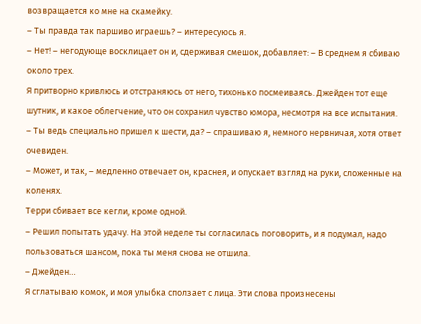возвращается ко мне на скамейку.
– Ты правда так паршиво играешь? – интересуюсь я.
– Нет! – негодующе восклицает он и, сдерживая смешок, добавляет: – В среднем я сбиваю около трех.
Я притворно кривлюсь и отстраняюсь от него, тихонько посмеиваясь. Джейден тот еще шутник, и какое облегчение, что он сохранил чувство юмора, несмотря на все испытания.
– Ты ведь специально пришел к шести, да? – спрашиваю я, немного нервничая, хотя ответ очевиден.
– Может, и так, – медленно отвечает он, краснея, и опускает взгляд на руки, сложенные на коленях.
Терри сбивает все кегли, кроме одной.
– Решил попытать удачу. На этой неделе ты согласилась поговорить, и я подумал, надо пользоваться шансом, пока ты меня снова не отшила.
– Джейден…
Я сглатываю комок, и моя улыбка сползает с лица. Эти слова произнесены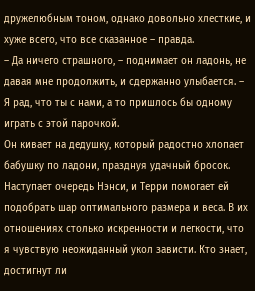дружелюбным тоном, однако довольно хлесткие, и хуже всего, что все сказанное – правда.
– Да ничего страшного, – поднимает он ладонь, не давая мне продолжить, и сдержанно улыбается. – Я рад, что ты с нами, а то пришлось бы одному играть с этой парочкой.
Он кивает на дедушку, который радостно хлопает бабушку по ладони, празднуя удачный бросок. Наступает очередь Нэнси, и Терри помогает ей подобрать шар оптимального размера и веса. В их отношениях столько искренности и легкости, что я чувствую неожиданный укол зависти. Кто знает, достигнут ли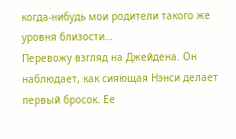когда-нибудь мои родители такого же уровня близости…
Перевожу взгляд на Джейдена. Он наблюдает, как сияющая Нэнси делает первый бросок. Ее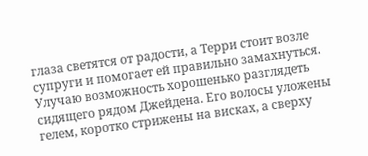глаза светятся от радости, а Терри стоит возле супруги и помогает ей правильно замахнуться. Улучаю возможность хорошенько разглядеть сидящего рядом Джейдена. Его волосы уложены гелем, коротко стрижены на висках, а сверху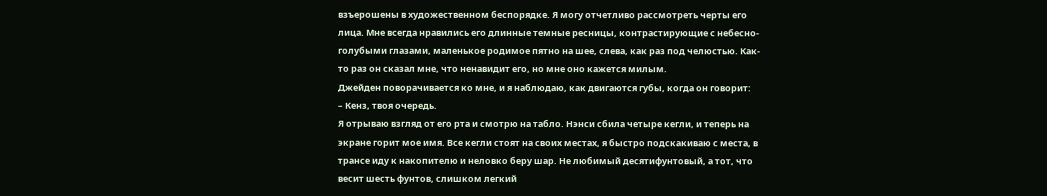взъерошены в художественном беспорядке. Я могу отчетливо рассмотреть черты его лица. Мне всегда нравились его длинные темные ресницы, контрастирующие с небесно-голубыми глазами, маленькое родимое пятно на шее, слева, как раз под челюстью. Как-то раз он сказал мне, что ненавидит его, но мне оно кажется милым.
Джейден поворачивается ко мне, и я наблюдаю, как двигаются губы, когда он говорит:
– Кенз, твоя очередь.
Я отрываю взгляд от его рта и смотрю на табло. Нэнси сбила четыре кегли, и теперь на экране горит мое имя. Все кегли стоят на своих местах, я быстро подскакиваю с места, в трансе иду к накопителю и неловко беру шар. Не любимый десятифунтовый, а тот, что весит шесть фунтов, слишком легкий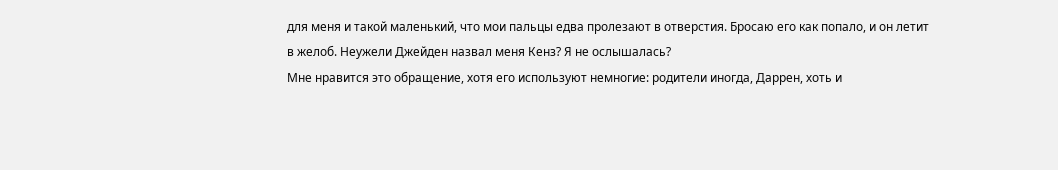для меня и такой маленький, что мои пальцы едва пролезают в отверстия. Бросаю его как попало, и он летит в желоб. Неужели Джейден назвал меня Кенз? Я не ослышалась?
Мне нравится это обращение, хотя его используют немногие: родители иногда, Даррен, хоть и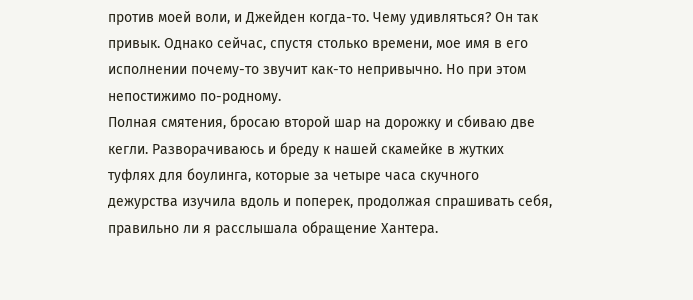против моей воли, и Джейден когда-то. Чему удивляться? Он так привык. Однако сейчас, спустя столько времени, мое имя в его исполнении почему-то звучит как-то непривычно. Но при этом непостижимо по-родному.
Полная смятения, бросаю второй шар на дорожку и сбиваю две кегли. Разворачиваюсь и бреду к нашей скамейке в жутких туфлях для боулинга, которые за четыре часа скучного дежурства изучила вдоль и поперек, продолжая спрашивать себя, правильно ли я расслышала обращение Хантера.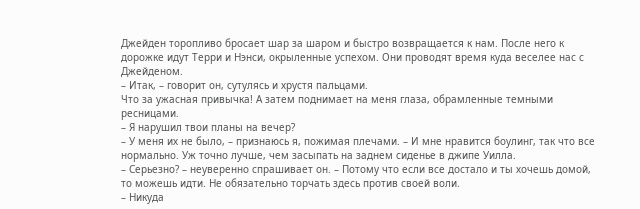Джейден торопливо бросает шар за шаром и быстро возвращается к нам. После него к дорожке идут Терри и Нэнси, окрыленные успехом. Они проводят время куда веселее нас с Джейденом.
– Итак, – говорит он, сутулясь и хрустя пальцами.
Что за ужасная привычка! А затем поднимает на меня глаза, обрамленные темными ресницами.
– Я нарушил твои планы на вечер?
– У меня их не было, – признаюсь я, пожимая плечами. – И мне нравится боулинг, так что все нормально. Уж точно лучше, чем засыпать на заднем сиденье в джипе Уилла.
– Серьезно? – неуверенно спрашивает он. – Потому что если все достало и ты хочешь домой, то можешь идти. Не обязательно торчать здесь против своей воли.
– Никуда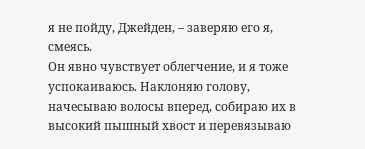я не пойду, Джейден, – заверяю его я, смеясь.
Он явно чувствует облегчение, и я тоже успокаиваюсь. Наклоняю голову, начесываю волосы вперед, собираю их в высокий пышный хвост и перевязываю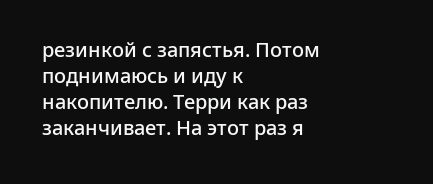резинкой с запястья. Потом поднимаюсь и иду к накопителю. Терри как раз заканчивает. На этот раз я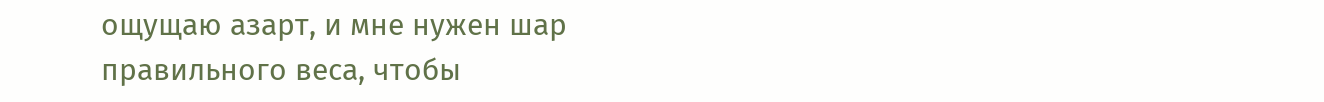ощущаю азарт, и мне нужен шар правильного веса, чтобы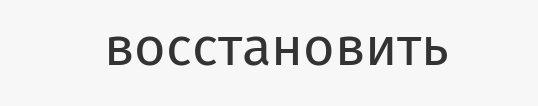восстановить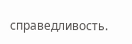справедливость.